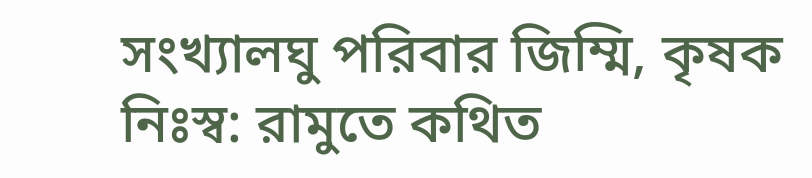সংখ্যালঘু পরিবার জিম্মি, কৃষক নিঃস্ব: রামুতে কথিত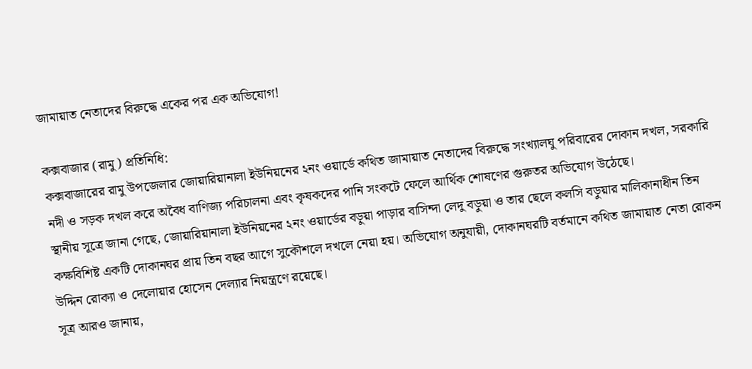জামায়াত নেতাদের বিরুদ্ধে একের পর এক অভিযোগ!

কক্সবাজার (রামু) প্রতিনিধি:
কক্সবাজারের রামু উপজেলার জোয়ারিয়ানালা ইউনিয়নের ২নং ওয়ার্ডে কথিত জামায়াত নেতাদের বিরুদ্ধে সংখ্যালঘু পরিবারের দোকান দখল, সরকারি নদী ও সড়ক দখল করে অবৈধ বাণিজ্য পরিচালনা এবং কৃষকদের পানি সংকটে ফেলে আর্থিক শোষণের গুরুতর অভিযোগ উঠেছে।
স্থানীয় সূত্রে জানা গেছে, জোয়ারিয়ানালা ইউনিয়নের ২নং ওয়ার্ডের বড়ুয়া পাড়ার বাসিন্দা লেদু বড়ুয়া ও তার ছেলে কলসি বড়ুয়ার মালিকানাধীন তিন কক্ষবিশিষ্ট একটি দোকানঘর প্রায় তিন বছর আগে সুকৌশলে দখলে নেয়া হয়। অভিযোগ অনুযায়ী, দোকানঘরটি বর্তমানে কথিত জামায়াত নেতা রোকন উদ্দিন রোক্যা ও দেলোয়ার হোসেন দেল্যার নিয়ন্ত্রণে রয়েছে।
সূত্র আরও জানায়,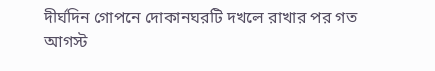দীর্ঘদিন গোপনে দোকানঘরটি দখলে রাখার পর গত আগস্ট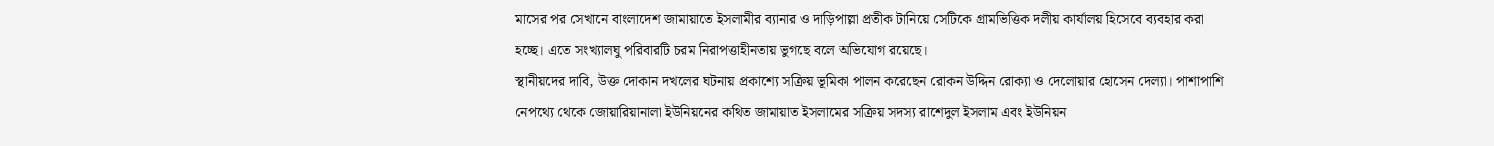মাসের পর সেখানে বাংলাদেশ জামায়াতে ইসলামীর ব্যানার ও দাড়িপাল্লা প্রতীক টানিয়ে সেটিকে গ্রামভিত্তিক দলীয় কার্যালয় হিসেবে ব্যবহার করা হচ্ছে। এতে সংখ্যালঘু পরিবারটি চরম নিরাপত্তাহীনতায় ভুগছে বলে অভিযোগ রয়েছে।
স্থানীয়দের দাবি, উক্ত দোকান দখলের ঘটনায় প্রকাশ্যে সক্রিয় ভূমিকা পালন করেছেন রোকন উদ্দিন রোক্যা ও দেলোয়ার হোসেন দেল্যা। পাশাপাশি নেপথ্যে থেকে জোয়ারিয়ানালা ইউনিয়নের কথিত জামায়াত ইসলামের সক্রিয় সদস্য রাশেদুল ইসলাম এবং ইউনিয়ন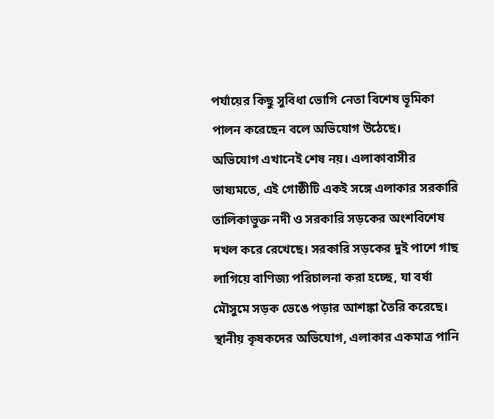পর্যায়ের কিছু সুবিধা ভোগি নেতা বিশেষ ভূমিকা পালন করেছেন বলে অভিযোগ উঠেছে।
অভিযোগ এখানেই শেষ নয়। এলাকাবাসীর ভাষ্যমতে, এই গোষ্ঠীটি একই সঙ্গে এলাকার সরকারি তালিকাভুক্ত নদী ও সরকারি সড়কের অংশবিশেষ দখল করে রেখেছে। সরকারি সড়কের দুই পাশে গাছ লাগিয়ে বাণিজ্য পরিচালনা করা হচ্ছে, যা বর্ষা মৌসুমে সড়ক ভেঙে পড়ার আশঙ্কা তৈরি করেছে।
স্থানীয় কৃষকদের অভিযোগ, এলাকার একমাত্র পানি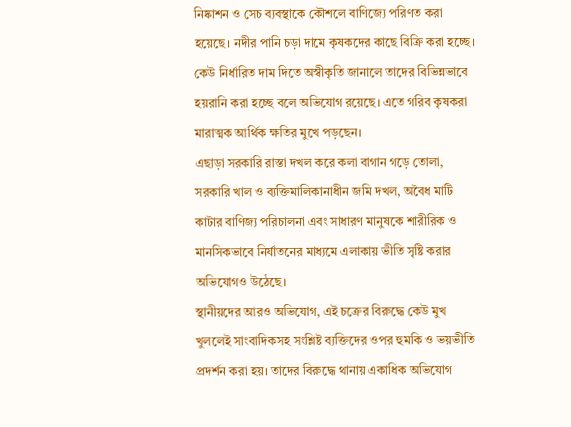নিষ্কাশন ও সেচ ব্যবস্থাকে কৌশলে বাণিজ্যে পরিণত করা হয়েছে। নদীর পানি চড়া দামে কৃষকদের কাছে বিক্রি করা হচ্ছে। কেউ নির্ধারিত দাম দিতে অস্বীকৃতি জানালে তাদের বিভিন্নভাবে হয়রানি করা হচ্ছে বলে অভিযোগ রয়েছে। এতে গরিব কৃষকরা মারাত্মক আর্থিক ক্ষতির মুখে পড়ছেন।
এছাড়া সরকারি রাস্তা দখল করে কলা বাগান গড়ে তোলা, সরকারি খাল ও ব্যক্তিমালিকানাধীন জমি দখল, অবৈধ মাটি কাটার বাণিজ্য পরিচালনা এবং সাধারণ মানুষকে শারীরিক ও মানসিকভাবে নির্যাতনের মাধ্যমে এলাকায় ভীতি সৃষ্টি করার অভিযোগও উঠেছে।
স্থানীয়দের আরও অভিযোগ, এই চক্রের বিরুদ্ধে কেউ মুখ খুললেই সাংবাদিকসহ সংশ্লিষ্ট ব্যক্তিদের ওপর হুমকি ও ভয়ভীতি প্রদর্শন করা হয়। তাদের বিরুদ্ধে থানায় একাধিক অভিযোগ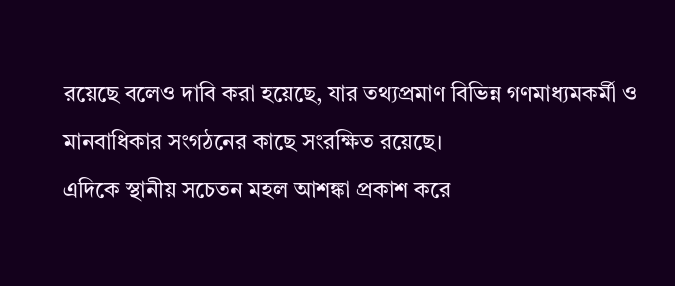রয়েছে বলেও দাবি করা হয়েছে, যার তথ্যপ্রমাণ বিভিন্ন গণমাধ্যমকর্মী ও মানবাধিকার সংগঠনের কাছে সংরক্ষিত রয়েছে।
এদিকে স্থানীয় সচেতন মহল আশঙ্কা প্রকাশ করে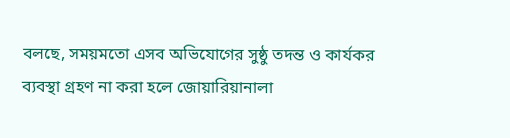বলছে, সময়মতো এসব অভিযোগের সুষ্ঠু তদন্ত ও কার্যকর ব্যবস্থা গ্রহণ না করা হলে জোয়ারিয়ানালা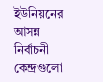ইউনিয়নের আসন্ন নির্বাচনী কেন্দ্রগুলো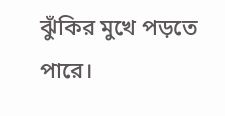ঝুঁকির মুখে পড়তে পারে।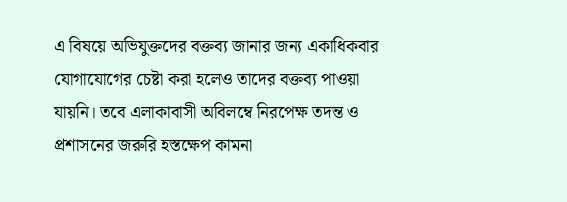এ বিষয়ে অভিযুক্তদের বক্তব্য জানার জন্য একাধিকবার যোগাযোগের চেষ্টা করা হলেও তাদের বক্তব্য পাওয়া যায়নি। তবে এলাকাবাসী অবিলম্বে নিরপেক্ষ তদন্ত ও প্রশাসনের জরুরি হস্তক্ষেপ কামনা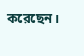করেছেন।